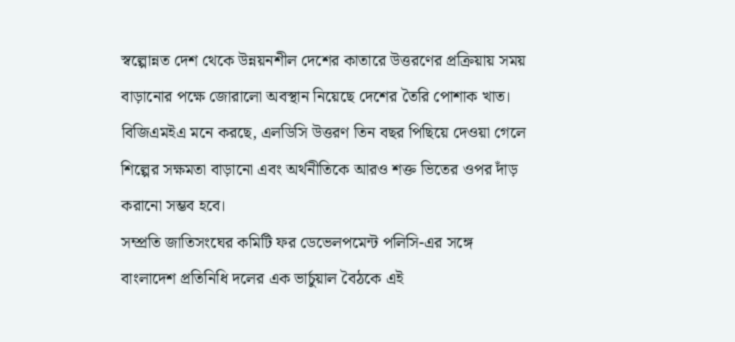স্বল্পোন্নত দেশ থেকে উন্নয়নশীল দেশের কাতারে উত্তরণের প্রক্রিয়ায় সময় বাড়ানোর পক্ষে জোরালো অবস্থান নিয়েছে দেশের তৈরি পোশাক খাত। বিজিএমইএ মনে করছে, এলডিসি উত্তরণ তিন বছর পিছিয়ে দেওয়া গেলে শিল্পের সক্ষমতা বাড়ানো এবং অর্থনীতিকে আরও শক্ত ভিতের ওপর দাঁড় করানো সম্ভব হবে।
সম্প্রতি জাতিসংঘের কমিটি ফর ডেভেলপমেন্ট পলিসি-এর সঙ্গে বাংলাদেশ প্রতিনিধি দলের এক ভার্চুয়াল বৈঠকে এই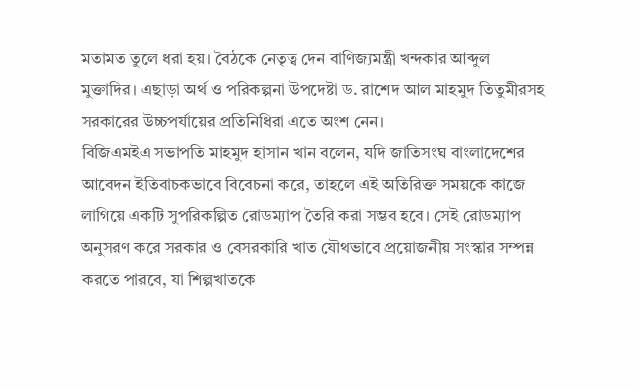মতামত তুলে ধরা হয়। বৈঠকে নেতৃত্ব দেন বাণিজ্যমন্ত্রী খন্দকার আব্দুল মুক্তাদির। এছাড়া অর্থ ও পরিকল্পনা উপদেষ্টা ড. রাশেদ আল মাহমুদ তিতুমীরসহ সরকারের উচ্চপর্যায়ের প্রতিনিধিরা এতে অংশ নেন।
বিজিএমইএ সভাপতি মাহমুদ হাসান খান বলেন, যদি জাতিসংঘ বাংলাদেশের আবেদন ইতিবাচকভাবে বিবেচনা করে, তাহলে এই অতিরিক্ত সময়কে কাজে লাগিয়ে একটি সুপরিকল্পিত রোডম্যাপ তৈরি করা সম্ভব হবে। সেই রোডম্যাপ অনুসরণ করে সরকার ও বেসরকারি খাত যৌথভাবে প্রয়োজনীয় সংস্কার সম্পন্ন করতে পারবে, যা শিল্পখাতকে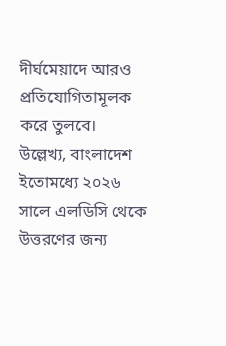দীর্ঘমেয়াদে আরও প্রতিযোগিতামূলক করে তুলবে।
উল্লেখ্য, বাংলাদেশ ইতোমধ্যে ২০২৬ সালে এলডিসি থেকে উত্তরণের জন্য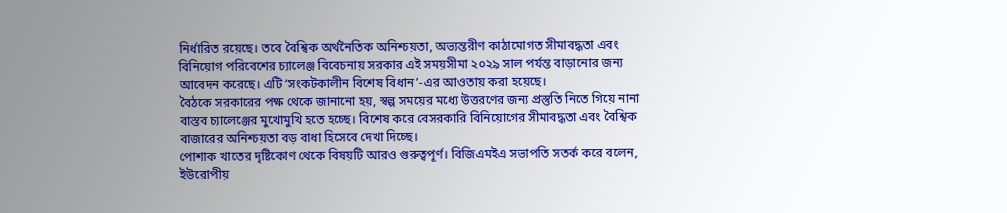নির্ধারিত রয়েছে। তবে বৈশ্বিক অর্থনৈতিক অনিশ্চয়তা, অভ্যন্তরীণ কাঠামোগত সীমাবদ্ধতা এবং বিনিয়োগ পরিবেশের চ্যালেঞ্জ বিবেচনায় সরকার এই সময়সীমা ২০২৯ সাল পর্যন্ত বাড়ানোর জন্য আবেদন করেছে। এটি ‘সংকটকালীন বিশেষ বিধান’-এর আওতায় করা হয়েছে।
বৈঠকে সরকারের পক্ষ থেকে জানানো হয়, স্বল্প সময়ের মধ্যে উত্তরণের জন্য প্রস্তুতি নিতে গিয়ে নানা বাস্তব চ্যালেঞ্জের মুখোমুখি হতে হচ্ছে। বিশেষ করে বেসরকারি বিনিয়োগের সীমাবদ্ধতা এবং বৈশ্বিক বাজারের অনিশ্চয়তা বড় বাধা হিসেবে দেখা দিচ্ছে।
পোশাক খাতের দৃষ্টিকোণ থেকে বিষয়টি আরও গুরুত্বপূর্ণ। বিজিএমইএ সভাপতি সতর্ক করে বলেন, ইউরোপীয়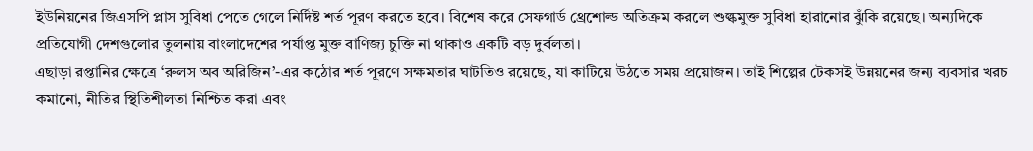ইউনিয়নের জিএসপি প্লাস সুবিধা পেতে গেলে নির্দিষ্ট শর্ত পূরণ করতে হবে। বিশেষ করে সেফগার্ড থ্রেশোল্ড অতিক্রম করলে শুল্কমুক্ত সুবিধা হারানোর ঝুঁকি রয়েছে। অন্যদিকে প্রতিযোগী দেশগুলোর তুলনায় বাংলাদেশের পর্যাপ্ত মুক্ত বাণিজ্য চুক্তি না থাকাও একটি বড় দুর্বলতা।
এছাড়া রপ্তানির ক্ষেত্রে ‘রুলস অব অরিজিন’-এর কঠোর শর্ত পূরণে সক্ষমতার ঘাটতিও রয়েছে, যা কাটিয়ে উঠতে সময় প্রয়োজন। তাই শিল্পের টেকসই উন্নয়নের জন্য ব্যবসার খরচ কমানো, নীতির স্থিতিশীলতা নিশ্চিত করা এবং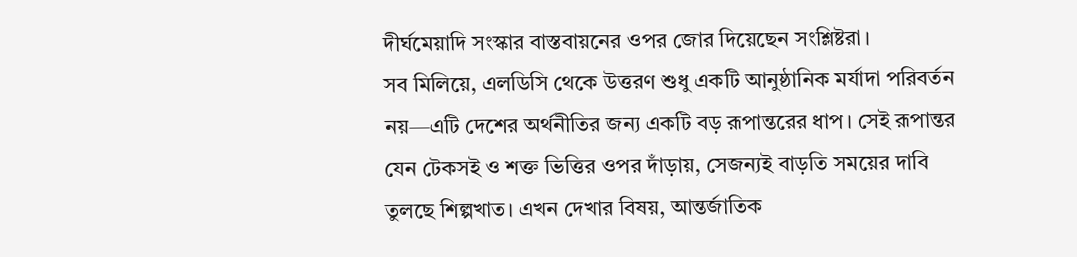দীর্ঘমেয়াদি সংস্কার বাস্তবায়নের ওপর জোর দিয়েছেন সংশ্লিষ্টরা।
সব মিলিয়ে, এলডিসি থেকে উত্তরণ শুধু একটি আনুষ্ঠানিক মর্যাদা পরিবর্তন নয়—এটি দেশের অর্থনীতির জন্য একটি বড় রূপান্তরের ধাপ। সেই রূপান্তর যেন টেকসই ও শক্ত ভিত্তির ওপর দাঁড়ায়, সেজন্যই বাড়তি সময়ের দাবি তুলছে শিল্পখাত। এখন দেখার বিষয়, আন্তর্জাতিক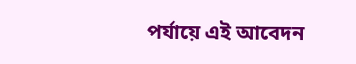পর্যায়ে এই আবেদন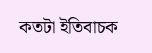কতটা ইতিবাচক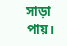সাড়া পায়।